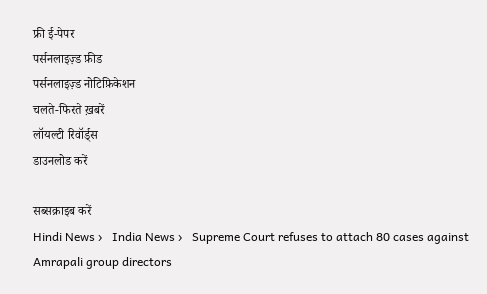फ्री ई-पेपर
पर्सनलाइज़्ड फ़ीड
पर्सनलाइज़्ड नोटिफ़िकेशन
चलते-फिरते ख़बरें
लॉयल्टी रिवॉर्ड्स
डाउनलोड करें

सब्सक्राइब करें
Hindi News ›   India News ›   Supreme Court refuses to attach 80 cases against Amrapali group directors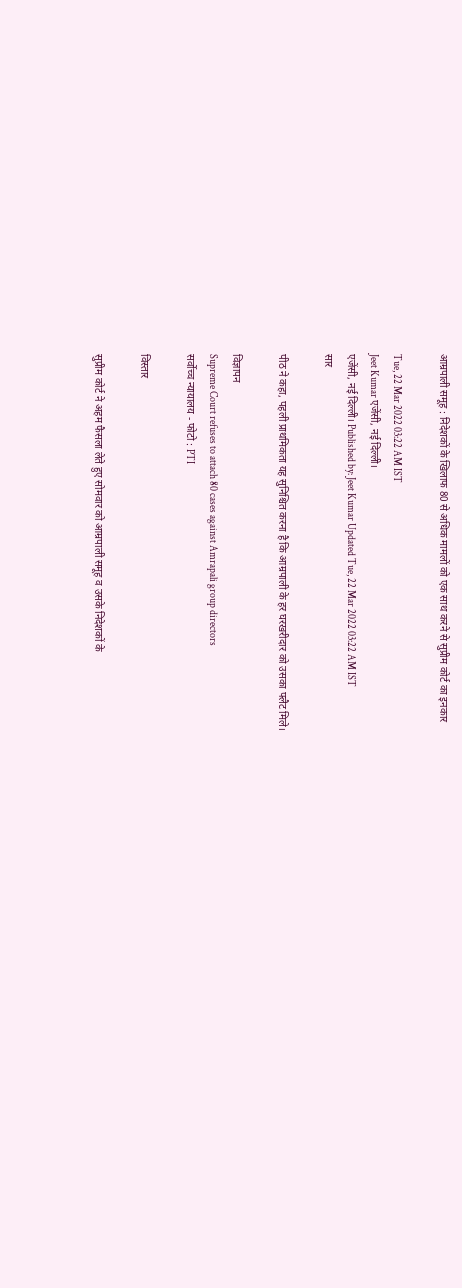आम्रपाली समूह : निदेशकों के खिलाफ 80 से अधिक मामलों को एक साथ करने से सुप्रीम कोर्ट का इनकार

Tue, 22 Mar 2022 03:22 AM IST
Jeet Kumar एजेंसी, नई दिल्ली।
एजेंसी, नई दिल्ली। Published by: Jeet Kumar Updated Tue, 22 Mar 2022 03:22 AM IST
सार

पीठ ने कहा, पहली प्राथमिकता यह सुनिश्चित करना है कि आम्रपाली के हर घरखरीदार को उसका फ्लैट मिले।

विज्ञापन
Supreme Court refuses to attach 80 cases against Amrapali group directors
सर्वोच्च न्यायालय - फोटो : PTI

विस्तार

सुप्रीम कोर्ट ने अहम फैसला लेते हुए सोमवार को आम्रपाली समूह व उसके निदेशकों के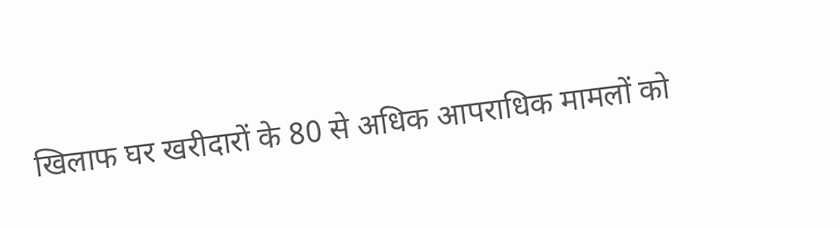खिलाफ घर खरीदारों के 80 से अधिक आपराधिक मामलों को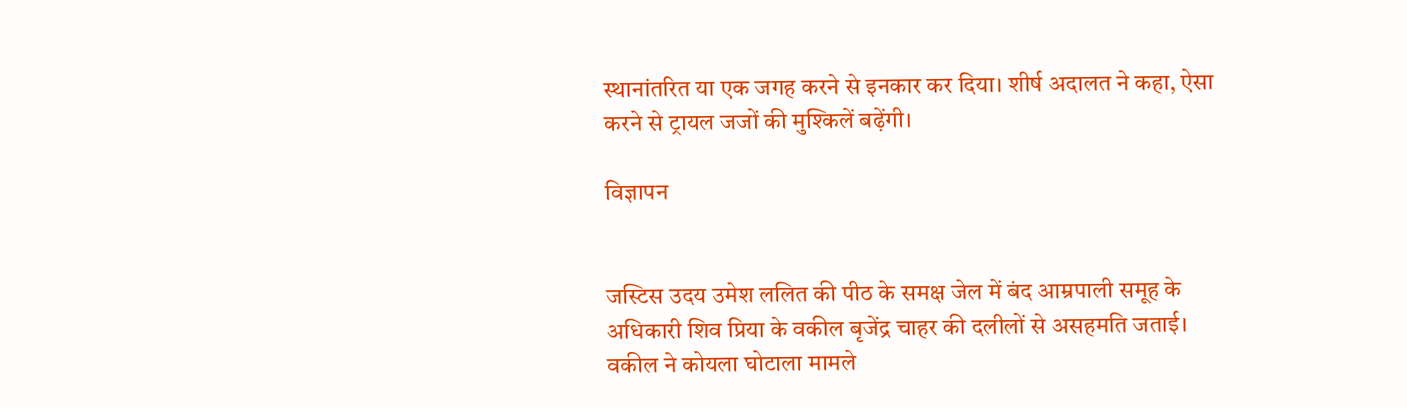स्थानांतरित या एक जगह करने से इनकार कर दिया। शीर्ष अदालत ने कहा, ऐसा करने से ट्रायल जजों की मुश्किलें बढ़ेंगी।

विज्ञापन


जस्टिस उदय उमेश ललित की पीठ के समक्ष जेल में बंद आम्रपाली समूह के अधिकारी शिव प्रिया के वकील बृजेंद्र चाहर की दलीलों से असहमति जताई। वकील ने कोयला घोटाला मामले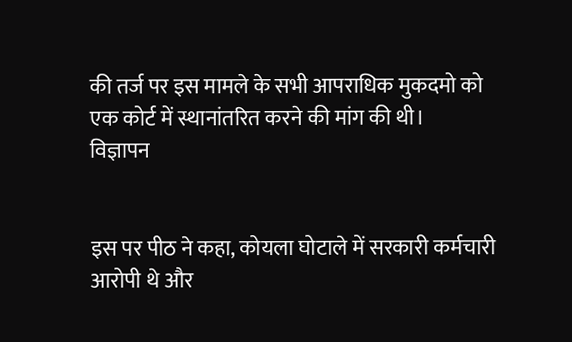की तर्ज पर इस मामले के सभी आपराधिक मुकदमो को एक कोर्ट में स्थानांतरित करने की मांग की थी।
विज्ञापन


इस पर पीठ ने कहा, कोयला घोटाले में सरकारी कर्मचारी आरोपी थे और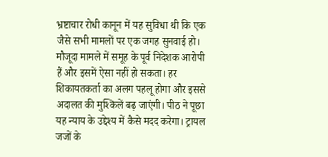भ्रष्टाचार रोधी कानून में यह सुविधा थी कि एक जैसे सभी मामलों पर एक जगह सुनवाई हो। मौजूदा मामले में समूह के पूर्व निदेशक आरोपी हैं और इसमें ऐसा नहीं हो सकता। हर शिकायतकर्ता का अलग पहलू होगा और इससे अदालत की मुश्किलें बढ़ जाएंगी। पीठ ने पूछा यह न्याय के उद्देश्य में कैसे मदद करेगा। ट्रायल जजों के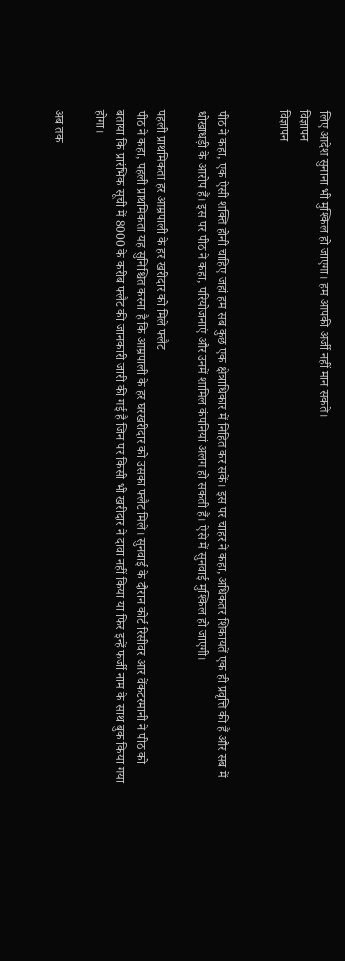लिए आदेश सुनाना भी मुश्किल हो जाएगा। हम आपकी अर्जी नहीं मान सकते।
विज्ञापन
विज्ञापन


पीठ ने कहा, एक ऐसी शक्ति होनी चाहिए जहां हम सब कुछ एक क्षेत्राधिकार में निहित कर सकें। इस पर चाहर ने कहा, अधिकतर शिकायतें एक ही प्रवृत्ति की हैं और सब में धोखाधड़ी के आरोप हैं। इस पर पीठ ने कहा, परियोजनाएं और उनमें शामिल कंपनियां अलग हो सकती हैं। ऐसे में सुनवाई मुश्किल हो जाएगी।

पहली प्राथमिकता हर आम्रपाली के हर खरीदार को मिले फ्लैट
पीठ ने कहा, पहली प्राथमिकता यह सुनिश्चित करना है कि आम्रपाली के हर घरखरीदार को उसका फ्लैट मिले। सुनवाई के दौरान कोर्ट रिसीवर आर वेंकटरमानी ने पीठ को बताया कि प्रारंभिक सूची में 8000 के करीब फ्लैट की जानकारी जारी की गई है जिन पर किसी भी खरीदार ने दावा नहीं किया या फिर इन्हें फर्जी नाम के साथ बुक किया गया होगा।

अब तक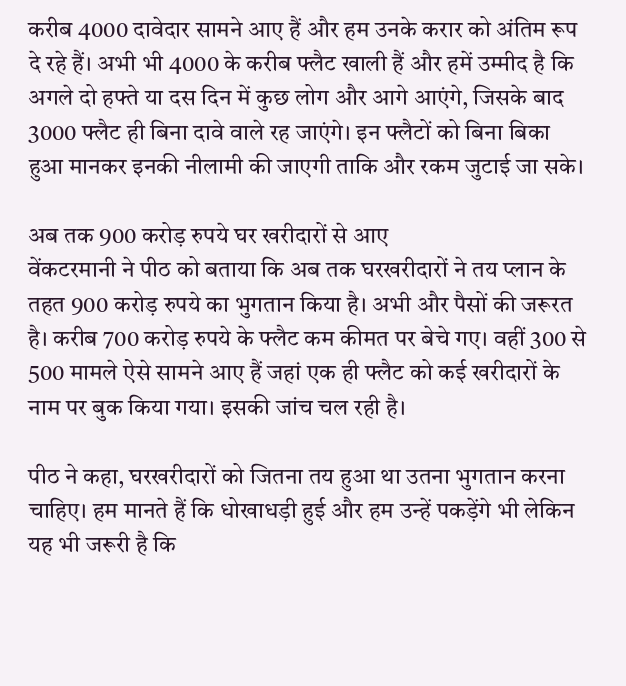करीब 4000 दावेदार सामने आए हैं और हम उनके करार को अंतिम रूप दे रहे हैं। अभी भी 4000 के करीब फ्लैट खाली हैं और हमें उम्मीद है कि अगले दो हफ्ते या दस दिन में कुछ लोग और आगे आएंगे, जिसके बाद 3000 फ्लैट ही बिना दावे वाले रह जाएंगे। इन फ्लैटों को बिना बिका हुआ मानकर इनकी नीलामी की जाएगी ताकि और रकम जुटाई जा सके।

अब तक 900 करोड़ रुपये घर खरीदारों से आए
वेंकटरमानी ने पीठ को बताया कि अब तक घरखरीदारों ने तय प्लान के तहत 900 करोड़ रुपये का भुगतान किया है। अभी और पैसों की जरूरत है। करीब 700 करोड़ रुपये के फ्लैट कम कीमत पर बेचे गए। वहीं 300 से 500 मामले ऐसे सामने आए हैं जहां एक ही फ्लैट को कई खरीदारों के नाम पर बुक किया गया। इसकी जांच चल रही है।

पीठ ने कहा, घरखरीदारों को जितना तय हुआ था उतना भुगतान करना चाहिए। हम मानते हैं कि धोखाधड़ी हुई और हम उन्हें पकड़ेंगे भी लेकिन यह भी जरूरी है कि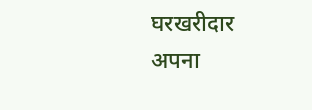घरखरीदार अपना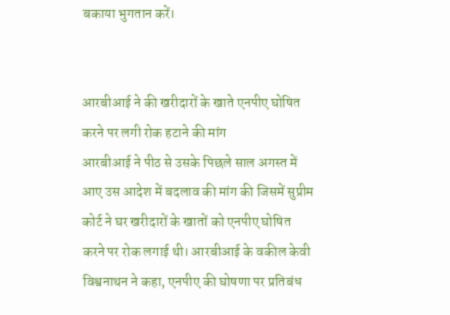बकाया भुगतान करें।


आरबीआई ने की खरीदारों के खाते एनपीए घोषित करने पर लगी रोक हटाने की मांग
आरबीआई ने पीठ से उसके पिछले साल अगस्त में आए उस आदेश में बदलाव की मांग की जिसमें सुप्रीम कोर्ट ने घर खरीदारों के खातों को एनपीए घोषित करने पर रोक लगाई थी। आरबीआई के वकील केवी विश्वनाथन ने कहा, एनपीए की घोषणा पर प्रतिबंध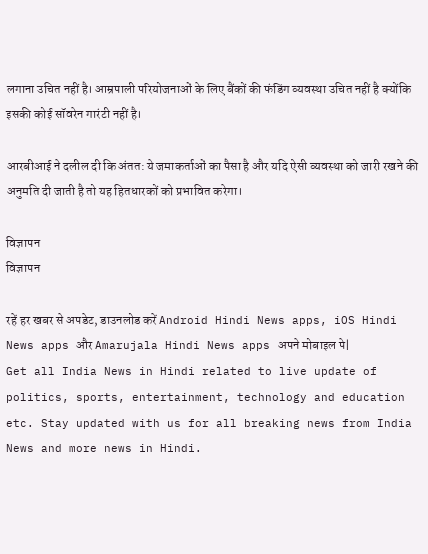लगाना उचित नहीं है। आम्रपाली परियोजनाओं के लिए बैंकों की फंडिंग व्यवस्था उचित नहीं है क्योंकि इसकी कोई सॉवरेन गारंटी नहीं है।

आरबीआई ने दलील दी कि अंतत: ये जमाकर्ताओं का पैसा है और यदि ऐसी व्यवस्था को जारी रखने की अनुमति दी जाती है तो यह हितधारकों को प्रभावित करेगा।

विज्ञापन
विज्ञापन

रहें हर खबर से अपडेट, डाउनलोड करें Android Hindi News apps, iOS Hindi News apps और Amarujala Hindi News apps अपने मोबाइल पे|
Get all India News in Hindi related to live update of politics, sports, entertainment, technology and education etc. Stay updated with us for all breaking news from India News and more news in Hindi.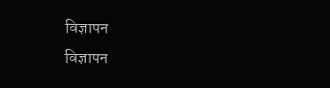विज्ञापन
विज्ञापन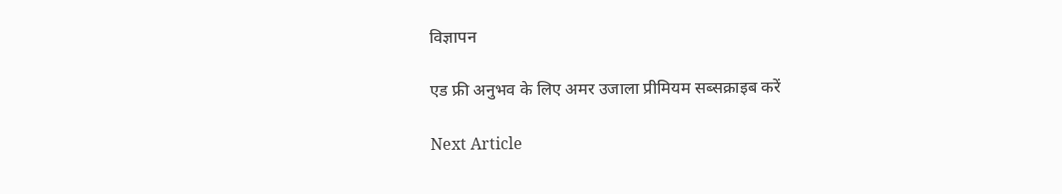विज्ञापन

एड फ्री अनुभव के लिए अमर उजाला प्रीमियम सब्सक्राइब करें

Next Article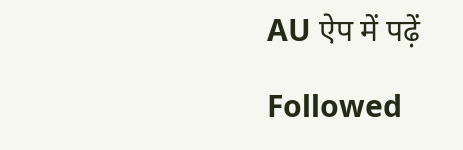AU ऐप में पढ़ें

Followed